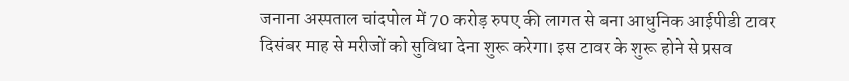जनाना अस्पताल चांदपोल में 70 करोड़ रुपए की लागत से बना आधुनिक आईपीडी टावर दिसंबर माह से मरीजों को सुविधा देना शुरू करेगा। इस टावर के शुरू होने से प्रसव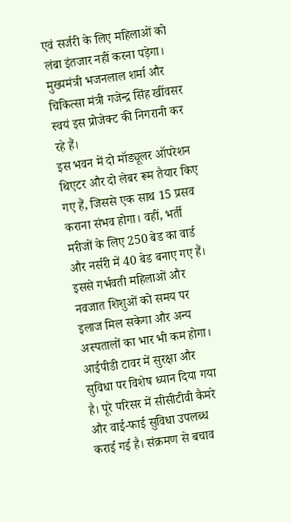एवं सर्जरी के लिए महिलाओं को लंबा इंतजार नहीं करना पड़ेगा। मुख्यमंत्री भजनलाल शर्मा और चिकित्सा मंत्री गजेन्द्र सिंह खींवसर स्वयं इस प्रोजेक्ट की निगरानी कर रहे हैं।
इस भवन में दो मॉड्यूलर ऑपरेशन थिएटर और दो लेबर रूम तैयार किए गए हैं, जिससे एक साथ 15 प्रसव कराना संभव होगा। वहीं, भर्ती मरीजों के लिए 250 बेड का वार्ड और नर्सरी में 40 बेड बनाए गए हैं। इससे गर्भवती महिलाओं और नवजात शिशुओं को समय पर इलाज मिल सकेगा और अन्य अस्पतालों का भार भी कम होगा।
आईपीडी टावर में सुरक्षा और सुविधा पर विशेष ध्यान दिया गया है। पूरे परिसर में सीसीटीवी कैमरे और वाई-फाई सुविधा उपलब्ध कराई गई है। संक्रमण से बचाव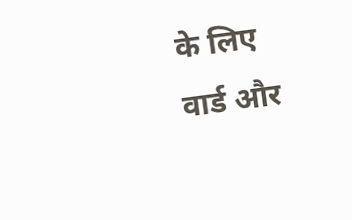के लिए वार्ड और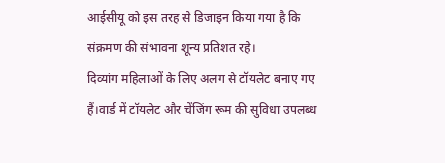आईसीयू को इस तरह से डिजाइन किया गया है कि संक्रमण की संभावना शून्य प्रतिशत रहे।
दिव्यांग महिलाओं के लिए अलग से टॉयलेट बनाए गए हैं।वार्ड में टॉयलेट और चेंजिंग रूम की सुविधा उपलब्ध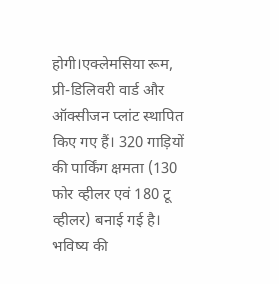होगी।एक्लेमसिया रूम, प्री-डिलिवरी वार्ड और ऑक्सीजन प्लांट स्थापित किए गए हैं। 320 गाड़ियों की पार्किंग क्षमता (130 फोर व्हीलर एवं 180 टू व्हीलर) बनाई गई है।
भविष्य की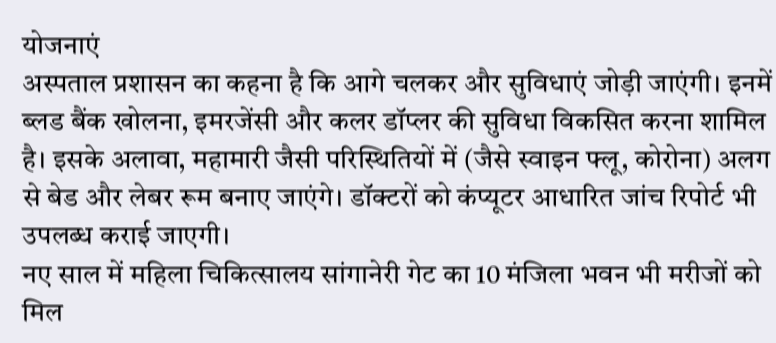योजनाएं
अस्पताल प्रशासन का कहना है कि आगे चलकर और सुविधाएं जोड़ी जाएंगी। इनमें ब्लड बैंक खोलना, इमरजेंसी और कलर डॉप्लर की सुविधा विकसित करना शामिल है। इसके अलावा, महामारी जैसी परिस्थितियों में (जैसे स्वाइन फ्लू, कोरोना) अलग से बेड और लेबर रूम बनाए जाएंगे। डॉक्टरों को कंप्यूटर आधारित जांच रिपोर्ट भी उपलब्ध कराई जाएगी।
नए साल में महिला चिकित्सालय सांगानेरी गेट का 10 मंजिला भवन भी मरीजों को मिल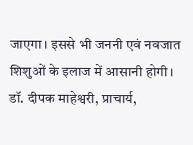जाएगा। इससे भी जननी एवं नवजात शिशुओं के इलाज में आसानी होगी।
डॉ. दीपक माहेश्वरी, प्राचार्य,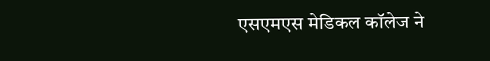एसएमएस मेडिकल कॉलेज ने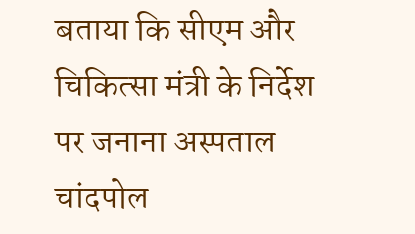बताया कि सीएम और चिकित्सा मंत्री के निर्देश पर जनाना अस्पताल चांदपोल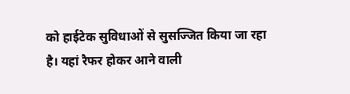को हाईटेक सुविधाओं से सुसज्जित किया जा रहा है। यहां रैफर होकर आने वाली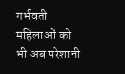गर्भवती महिलाओं को भी अब परेशानी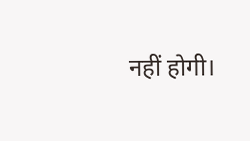नहीं होगी।